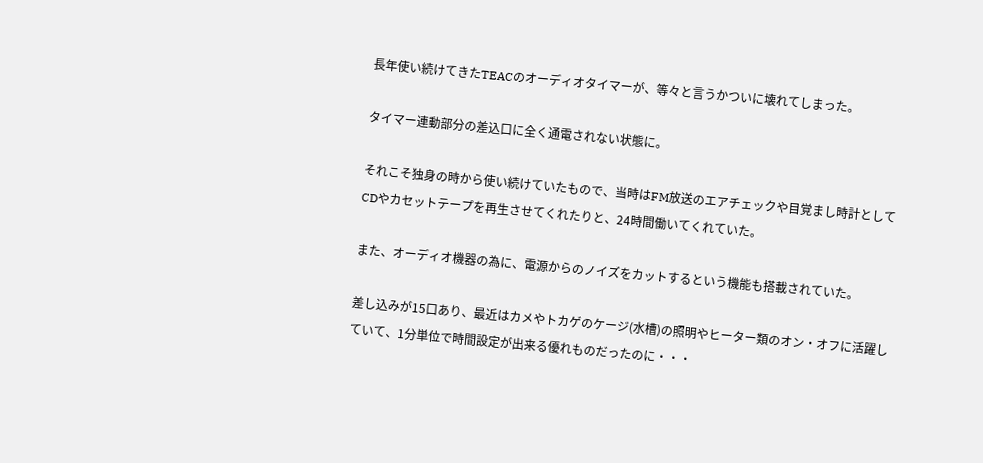長年使い続けてきたTEACのオーディオタイマーが、等々と言うかついに壊れてしまった。

タイマー連動部分の差込口に全く通電されない状態に。

それこそ独身の時から使い続けていたもので、当時はFM放送のエアチェックや目覚まし時計としてCDやカセットテープを再生させてくれたりと、24時間働いてくれていた。

また、オーディオ機器の為に、電源からのノイズをカットするという機能も搭載されていた。

差し込みが15口あり、最近はカメやトカゲのケージ(水槽)の照明やヒーター類のオン・オフに活躍していて、1分単位で時間設定が出来る優れものだったのに・・・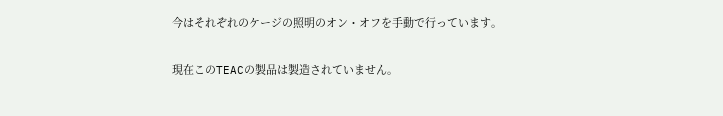今はそれぞれのケージの照明のオン・オフを手動で行っています。

現在このTEACの製品は製造されていません。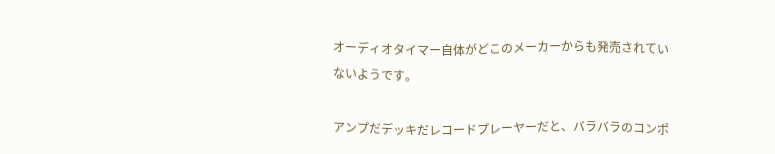オーディオタイマー自体がどこのメーカーからも発売されていないようです。

アンプだデッキだレコードプレーヤーだと、バラバラのコンポ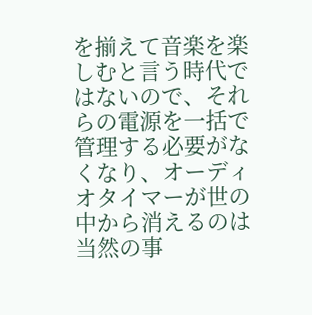を揃えて音楽を楽しむと言う時代ではないので、それらの電源を一括で管理する必要がなくなり、オーディオタイマーが世の中から消えるのは当然の事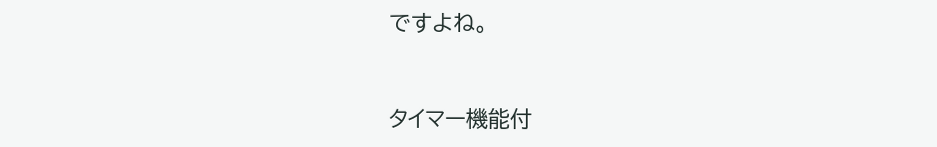ですよね。



タイマー機能付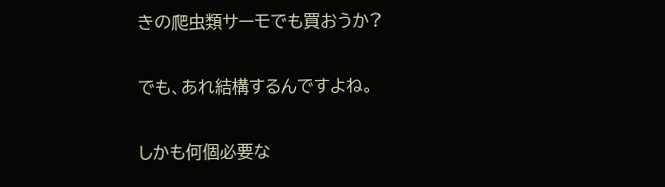きの爬虫類サーモでも買おうか?

でも、あれ結構するんですよね。

しかも何個必要な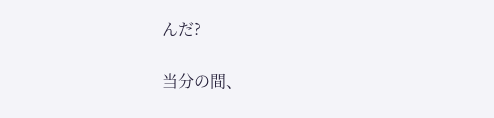んだ?

当分の間、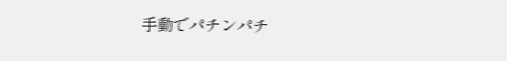手動でパチンパチ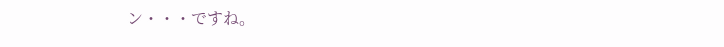ン・・・ですね。